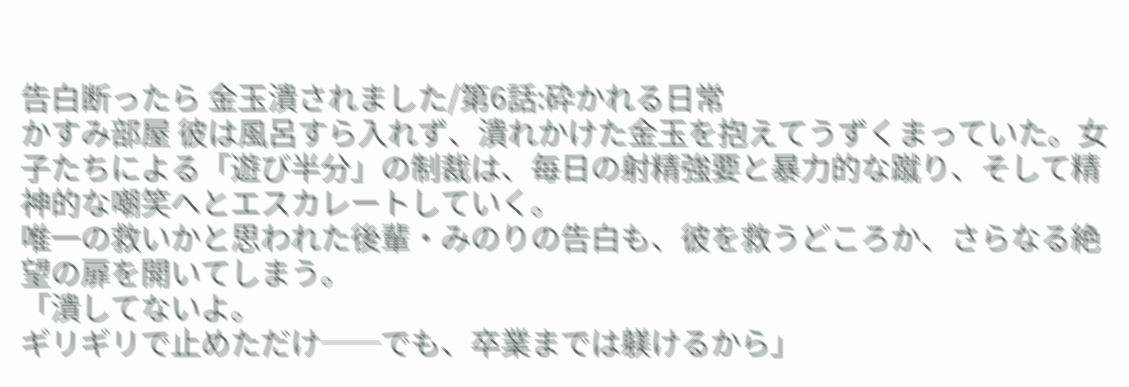告白断ったら 金玉潰されました/第6話:砕かれる日常
かすみ部屋 彼は風呂すら入れず、潰れかけた金玉を抱えてうずくまっていた。女子たちによる「遊び半分」の制裁は、毎日の射精強要と暴力的な蹴り、そして精神的な嘲笑へとエスカレートしていく。
唯一の救いかと思われた後輩・みのりの告白も、彼を救うどころか、さらなる絶望の扉を開いてしまう。
「潰してないよ。
ギリギリで止めただけ──でも、卒業までは躾けるから」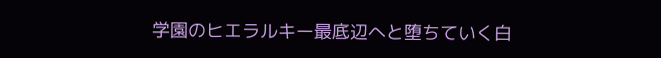学園のヒエラルキー最底辺へと堕ちていく白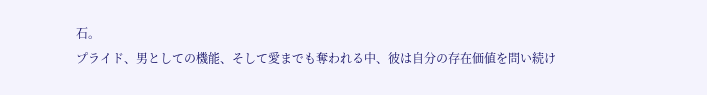石。
プライド、男としての機能、そして愛までも奪われる中、彼は自分の存在価値を問い続け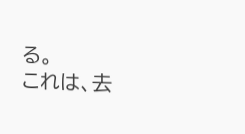る。
これは、去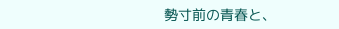勢寸前の青春と、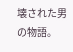壊された男の物語。